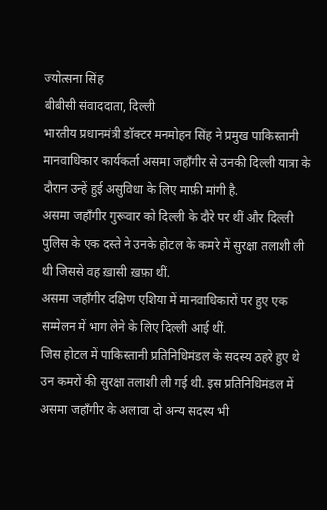ज्योत्सना सिंह
बीबीसी संवाददाता, दिल्ली
भारतीय प्रधानमंत्री डॉक्टर मनमोहन सिंह ने प्रमुख पाकिस्तानी मानवाधिकार कार्यकर्ता असमा जहाँगीर से उनकी दिल्ली यात्रा के दौरान उन्हें हुई असुविधा के लिए माफ़ी मांगी है.
असमा जहाँगीर गुरूवार को दिल्ली के दौरे पर थीं और दिल्ली पुलिस के एक दस्ते ने उनके होटल के कमरे में सुरक्षा तलाशी ली थी जिससे वह ख़ासी ख़फ़ा थीं.
असमा जहाँगीर दक्षिण एशिया में मानवाधिकारों पर हुए एक सम्मेलन में भाग लेने के लिए दिल्ली आई थीं.
जिस होटल में पाकिस्तानी प्रतिनिधिमंडल के सदस्य ठहरे हुए थे उन कमरों की सुरक्षा तलाशी ली गई थी. इस प्रतिनिधिमंडल में असमा जहाँगीर के अलावा दो अन्य सदस्य भी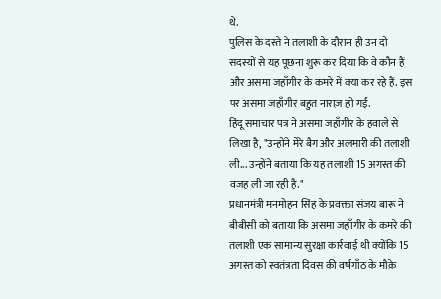थे.
पुलिस के दस्ते ने तलाशी के दौरान ही उन दो सदस्यों से यह पूछना शुरू कर दिया कि वे कौन हैं और असमा जहाँगीर के कमरे में क्या कर रहे हैं. इस पर असमा जहाँगीर बहुत नाराज़ हो गईं.
हिंदू समाचार पत्र ने असमा जहाँगीर के हवाले से लिखा है, "उन्होंने मेरे बैग और अलमारी की तलाशी ली... उन्होंने बताया कि यह तलाशी 15 अगस्त की वजह ली जा रही है."
प्रधानमंत्री मनमोहन सिंह के प्रवक्ता संजय बारू ने बीबीसी को बताया कि असमा जहाँगीर के कमरे की तलाशी एक सामान्य सुरक्षा कार्रवाई थी क्योंकि 15 अगस्त को स्वतंत्रता दिवस की वर्षगाँठ के मौक़े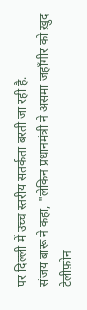पर दिल्ली में उच्च स्तरीय सतर्कता बरती जा रही है.
संजय बारू ने कहा, "लेकिन प्रधानमंत्री ने असमा जहाँगीर को ख़ुद टेलीफ़ोन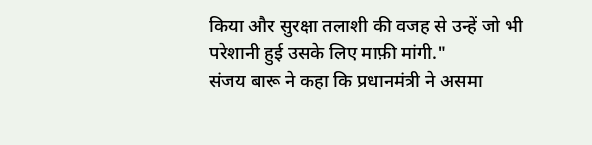किया और सुरक्षा तलाशी की वजह से उन्हें जो भी परेशानी हुई उसके लिए माफ़ी मांगी."
संजय बारू ने कहा कि प्रधानमंत्री ने असमा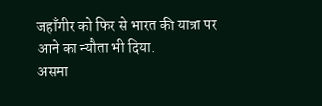जहाँगीर को फिर से भारत की यात्रा पर आने का न्यौता भी दिया.
असमा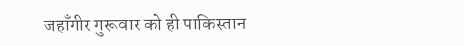जहाँगीर गुरूवार को ही पाकिस्तान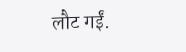लौट गईं.